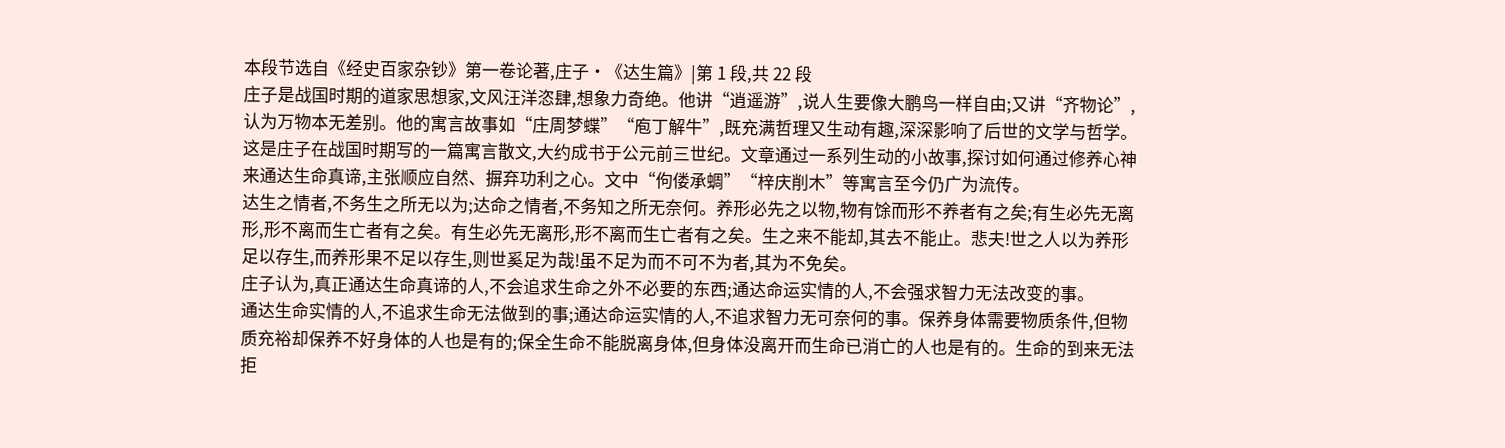本段节选自《经史百家杂钞》第一卷论著,庄子·《达生篇》|第 1 段,共 22 段
庄子是战国时期的道家思想家,文风汪洋恣肆,想象力奇绝。他讲“逍遥游”,说人生要像大鹏鸟一样自由;又讲“齐物论”,认为万物本无差别。他的寓言故事如“庄周梦蝶”“庖丁解牛”,既充满哲理又生动有趣,深深影响了后世的文学与哲学。
这是庄子在战国时期写的一篇寓言散文,大约成书于公元前三世纪。文章通过一系列生动的小故事,探讨如何通过修养心神来通达生命真谛,主张顺应自然、摒弃功利之心。文中“佝偻承蜩”“梓庆削木”等寓言至今仍广为流传。
达生之情者,不务生之所无以为;达命之情者,不务知之所无奈何。养形必先之以物,物有馀而形不养者有之矣;有生必先无离形,形不离而生亡者有之矣。有生必先无离形,形不离而生亡者有之矣。生之来不能却,其去不能止。悲夫!世之人以为养形足以存生,而养形果不足以存生,则世奚足为哉!虽不足为而不可不为者,其为不免矣。
庄子认为,真正通达生命真谛的人,不会追求生命之外不必要的东西;通达命运实情的人,不会强求智力无法改变的事。
通达生命实情的人,不追求生命无法做到的事;通达命运实情的人,不追求智力无可奈何的事。保养身体需要物质条件,但物质充裕却保养不好身体的人也是有的;保全生命不能脱离身体,但身体没离开而生命已消亡的人也是有的。生命的到来无法拒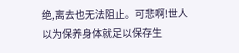绝,离去也无法阻止。可悲啊!世人以为保养身体就足以保存生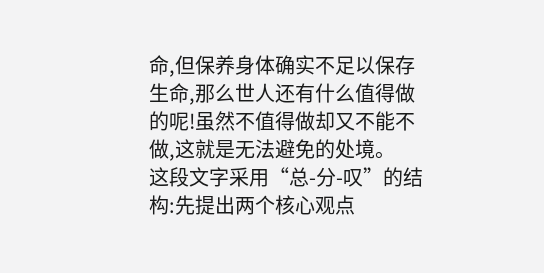命,但保养身体确实不足以保存生命,那么世人还有什么值得做的呢!虽然不值得做却又不能不做,这就是无法避免的处境。
这段文字采用“总-分-叹”的结构:先提出两个核心观点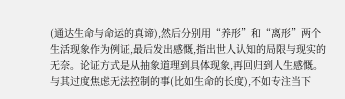(通达生命与命运的真谛),然后分别用“养形”和“离形”两个生活现象作为例证,最后发出感慨,指出世人认知的局限与现实的无奈。论证方式是从抽象道理到具体现象,再回归到人生感慨。
与其过度焦虑无法控制的事(比如生命的长度),不如专注当下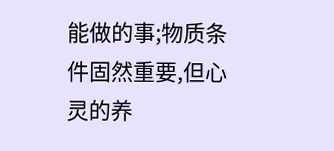能做的事;物质条件固然重要,但心灵的养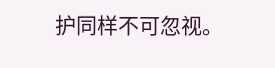护同样不可忽视。